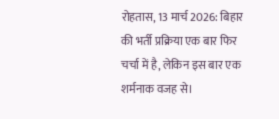रोहतास, 13 मार्च 2026: बिहार की भर्ती प्रक्रिया एक बार फिर चर्चा में है, लेकिन इस बार एक शर्मनाक वजह से।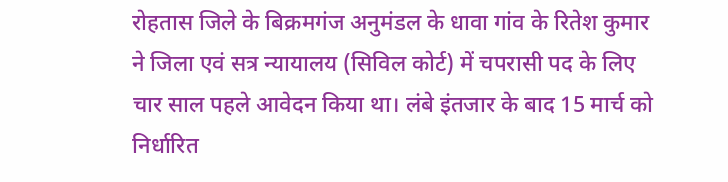रोहतास जिले के बिक्रमगंज अनुमंडल के धावा गांव के रितेश कुमार ने जिला एवं सत्र न्यायालय (सिविल कोर्ट) में चपरासी पद के लिए चार साल पहले आवेदन किया था। लंबे इंतजार के बाद 15 मार्च को निर्धारित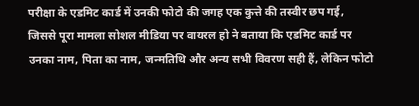परीक्षा के एडमिट कार्ड में उनकी फोटो की जगह एक कुत्ते की तस्वीर छप गई, जिससे पूरा मामला सोशल मीडिया पर वायरल हो ने बताया कि एडमिट कार्ड पर उनका नाम, पिता का नाम, जन्मतिथि और अन्य सभी विवरण सही हैं, लेकिन फोटो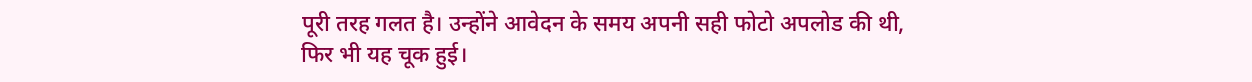पूरी तरह गलत है। उन्होंने आवेदन के समय अपनी सही फोटो अपलोड की थी, फिर भी यह चूक हुई।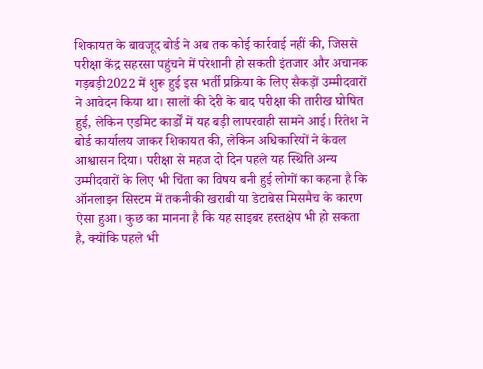शिकायत के बावजूद बोर्ड ने अब तक कोई कार्रवाई नहीं की, जिससे परीक्षा केंद्र सहरसा पहुंचने में परेशानी हो सकती इंतजार और अचानक गड़बड़ी2022 में शुरू हुई इस भर्ती प्रक्रिया के लिए सैकड़ों उम्मीदवारों ने आवेदन किया था। सालों की देरी के बाद परीक्षा की तारीख घोषित हुई, लेकिन एडमिट कार्डों में यह बड़ी लापरवाही सामने आई। रितेश ने बोर्ड कार्यालय जाकर शिकायत की, लेकिन अधिकारियों ने केवल आश्वासन दिया। परीक्षा से महज दो दिन पहले यह स्थिति अन्य उम्मीदवारों के लिए भी चिंता का विषय बनी हुई लोगों का कहना है कि ऑनलाइन सिस्टम में तकनीकी खराबी या डेटाबेस मिसमैच के कारण ऐसा हुआ। कुछ का मानना है कि यह साइबर हस्तक्षेप भी हो सकता है, क्योंकि पहले भी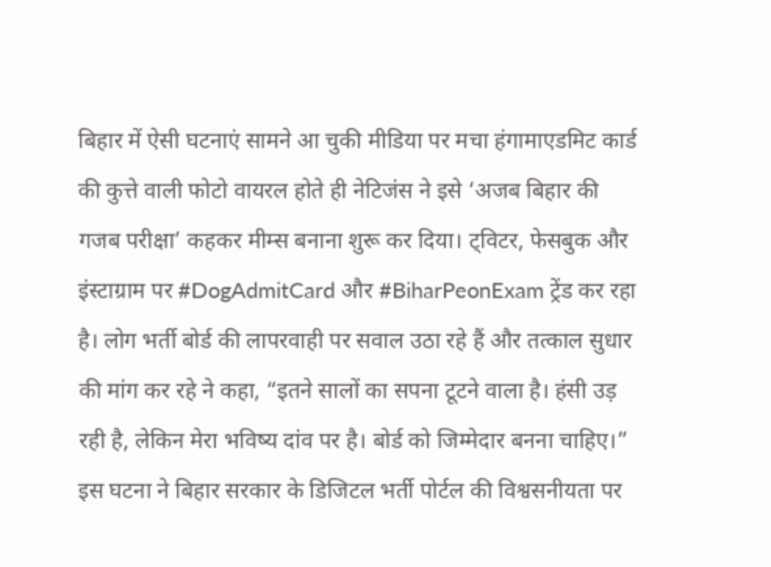बिहार में ऐसी घटनाएं सामने आ चुकी मीडिया पर मचा हंगामाएडमिट कार्ड की कुत्ते वाली फोटो वायरल होते ही नेटिजंस ने इसे ‘अजब बिहार की गजब परीक्षा’ कहकर मीम्स बनाना शुरू कर दिया। ट्विटर, फेसबुक और इंस्टाग्राम पर #DogAdmitCard और #BiharPeonExam ट्रेंड कर रहा है। लोग भर्ती बोर्ड की लापरवाही पर सवाल उठा रहे हैं और तत्काल सुधार की मांग कर रहे ने कहा, “इतने सालों का सपना टूटने वाला है। हंसी उड़ रही है, लेकिन मेरा भविष्य दांव पर है। बोर्ड को जिम्मेदार बनना चाहिए।” इस घटना ने बिहार सरकार के डिजिटल भर्ती पोर्टल की विश्वसनीयता पर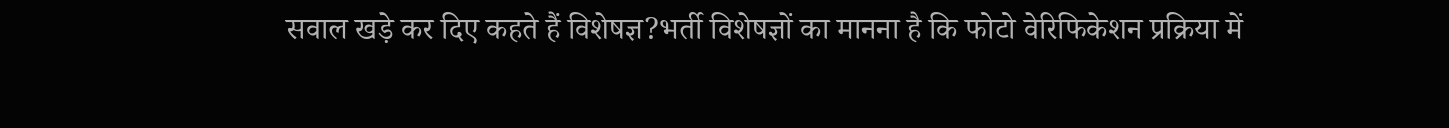सवाल खड़े कर दिए कहते हैं विशेषज्ञ?भर्ती विशेषज्ञों का मानना है कि फोटो वेरिफिकेशन प्रक्रिया में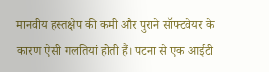मानवीय हस्तक्षेप की कमी और पुराने सॉफ्टवेयर के कारण ऐसी गलतियां होती हैं। पटना से एक आईटी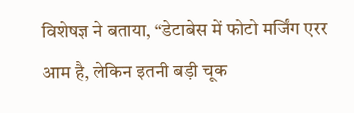विशेषज्ञ ने बताया, “डेटाबेस में फोटो मर्जिंग एरर आम है, लेकिन इतनी बड़ी चूक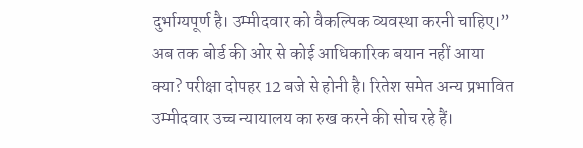दुर्भाग्यपूर्ण है। उम्मीदवार को वैकल्पिक व्यवस्था करनी चाहिए।” अब तक बोर्ड की ओर से कोई आधिकारिक बयान नहीं आया क्या? परीक्षा दोपहर 12 बजे से होनी है। रितेश समेत अन्य प्रभावित उम्मीदवार उच्च न्यायालय का रुख करने की सोच रहे हैं।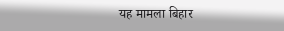यह मामला बिहार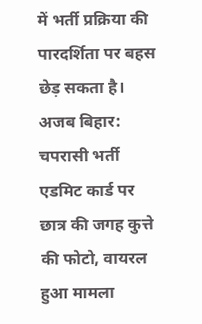में भर्ती प्रक्रिया की पारदर्शिता पर बहस छेड़ सकता है।
अजब बिहार: चपरासी भर्ती एडमिट कार्ड पर छात्र की जगह कुत्ते की फोटो, वायरल हुआ मामला